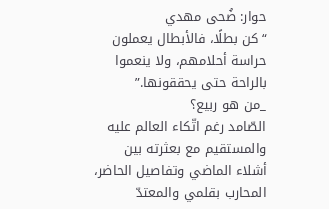حوار: ضُحى مهدي
“كن بطلًا، فالأبطال يعملون حراسة أحلامهم، ولا ينعموا بالراحة حتى يحققونها.”
_من هو ربيع؟
الصّامد رغم اتّكاء العالم عليه والمستقيم مع بعثرته بين أشلاء الماضي وتفاصيل الحاضر، المحارب بقلمي والمعتدّ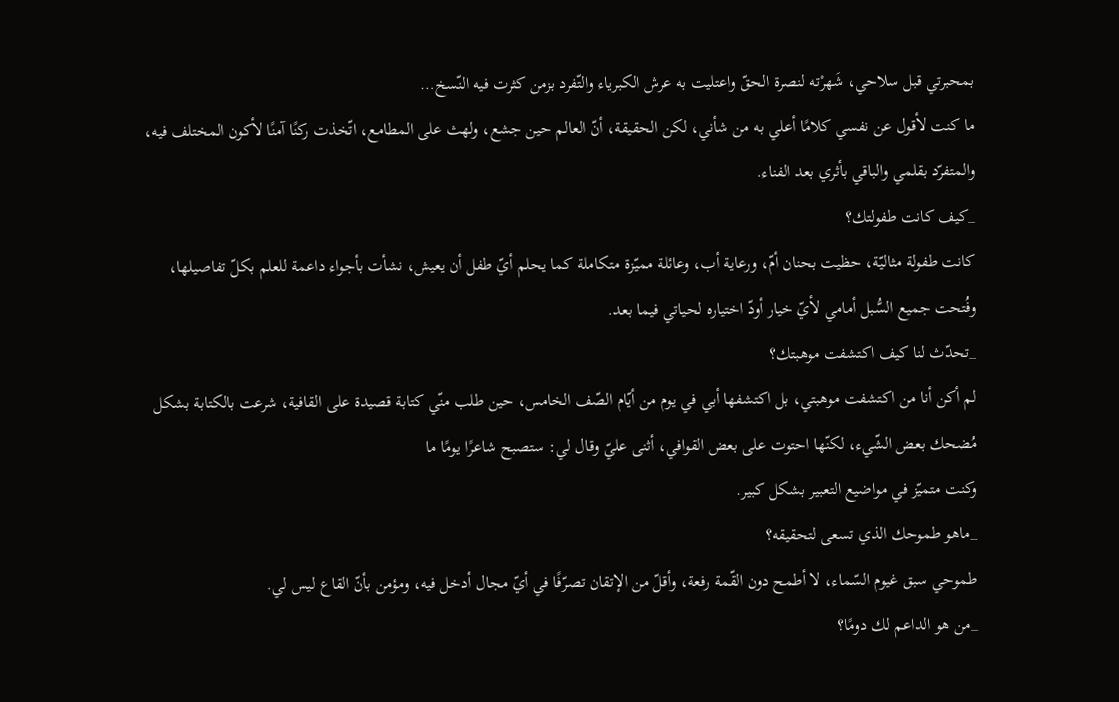بمحبرتي قبل سلاحي، شَهرْته لنصرة الحقّ واعتليت به عرش الكبرياء والتّفرد بزمن كثرت فيه النّسخ…
ما كنت لأقول عن نفسي كلامًا أعلي به من شأني، لكن الحقيقة، أنّ العالم حين جشع، ولهث على المطامع، اتّخذت ركنًا آمنًا لأكون المختلف فيه، والمتفرّد بقلمي والباقي بأثري بعد الفناء.
_كيف كانت طفولتك؟
كانت طفولة مثاليّة، حظيت بحنان أمّ، ورعاية أب، وعائلة مميّزة متكاملة كما يحلم أيّ طفل أن يعيش، نشأت بأجواء داعمة للعلم بكلّ تفاصيلها، وفُتحت جميع السُّبل أمامي لأيّ خيار أودّ اختياره لحياتي فيما بعد.
_تحدّث لنا كيف اكتشفت موهبتك؟
لم أكن أنا من اكتشفت موهبتي، بل اكتشفها أبي في يوم من أيّام الصّف الخامس، حين طلب منّي كتابة قصيدة على القافية، شرعت بالكتابة بشكل مُضحك بعض الشّيء، لكنّها احتوت على بعض القوافي، أثنى عليّ وقال لي: ستصبح شاعرًا يومًا ما
وكنت متميّز في مواضيع التعبير بشكل كبير.
_ماهو طموحك الذي تسعى لتحقيقه؟
طموحي سبق غيوم السّماء، لا أطمح دون القّمة رفعة، وأقلّ من الإتقان تصرّفًا في أيّ مجال أدخل فيه، ومؤمن بأنّ القاع ليس لي.
_من هو الداعم لك دومًا؟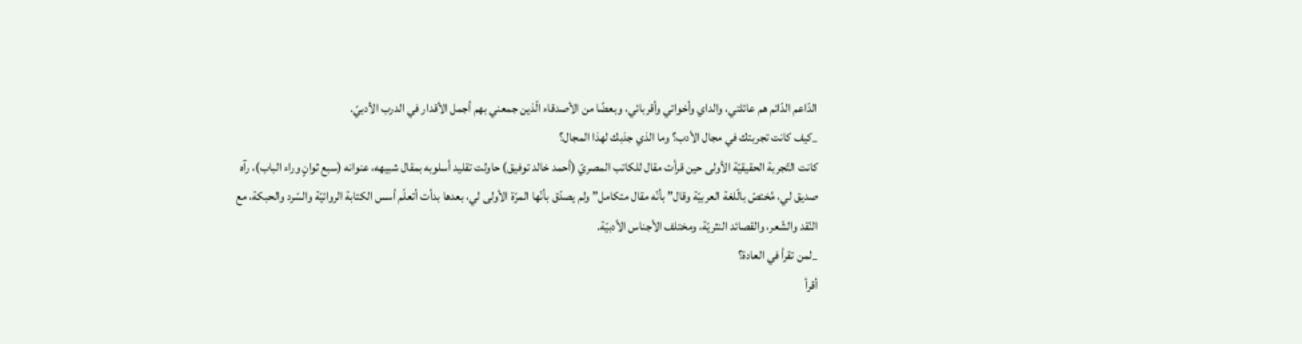الدّاعم الدّائم هم عائلتي، والداي وأخواتي وأقربائي، وبعضًا من الأصدقاء الّذين جمعني بهم أجمل الأقدار في الدرب الأدبيّ.
_كيف كانت تجربتك في مجال الأدب؟ وما الذي جذبك لهذا المجال؟
كانت التّجربة الحقيقيّة الأولى حين قرأت مقال للكاتب المصريّ (أحمد خالد توفيق) حاولت تقليد أسلوبه بمقال شبيهه، عنوانه (سبع ثوانٍ وراء الباب)، رآه صديق لي، مُختصّ بالّلغة العربيّة وقال” بأنّه مقال متكامل” ولم يصدّق بأنّها المرّة الأولى لي، بعدها بدأت أتعلّم أسس الكتابة الروائيّة والسّرد والحبكة، مع النّقد والشّعر، والقصائد النثريّة، ومختلف الأجناس الأدبيّة.
_لمن تقرأ في العادة؟
أقرأ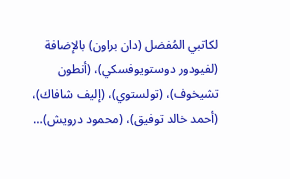لكاتبي المُفضل (دان براون) بالإضافة (لفيودور دوستويوفسكي)، (أنطون تشيخوف)، (تولستوي)، (إليف شافاك)، (أحمد خالد توفيق)، (محمود درويش)…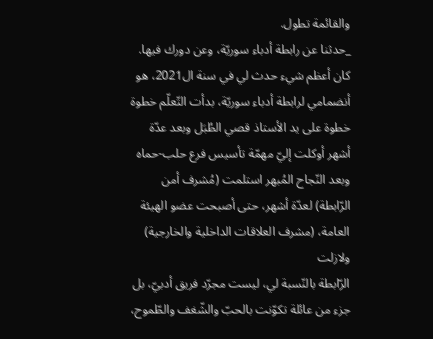والقائمة تطول.
_حدثنا عن رابطة أدباء سوريّة، وعن دورك فيها.
كان أعظم شيء حدث لي في سنة ال2021، هو أنضمامي لرابطة أدباء سوريّة، بدأت التّعلّم خطوة خطوة على يد الأستاذ قصي الطُبَل وبعد عدّة أشهر أوكلت إليّ مهمّة تأسيس فرع حلب-حماه
وبعد النّجاح المُبهر استلمت (مُشرف أمن الرّابطة) لعدّة أشهر، حتى أصبحت عضو الهيئة العامة، (مشرف العلاقات الداخلية والخارجية) ولازلت
الرّابطة بالنّسبة لي، ليست مجرّد فريق أدبيّ، بل جزء من عائلة تكوّنت بالحبّ والشّغف والطّموح،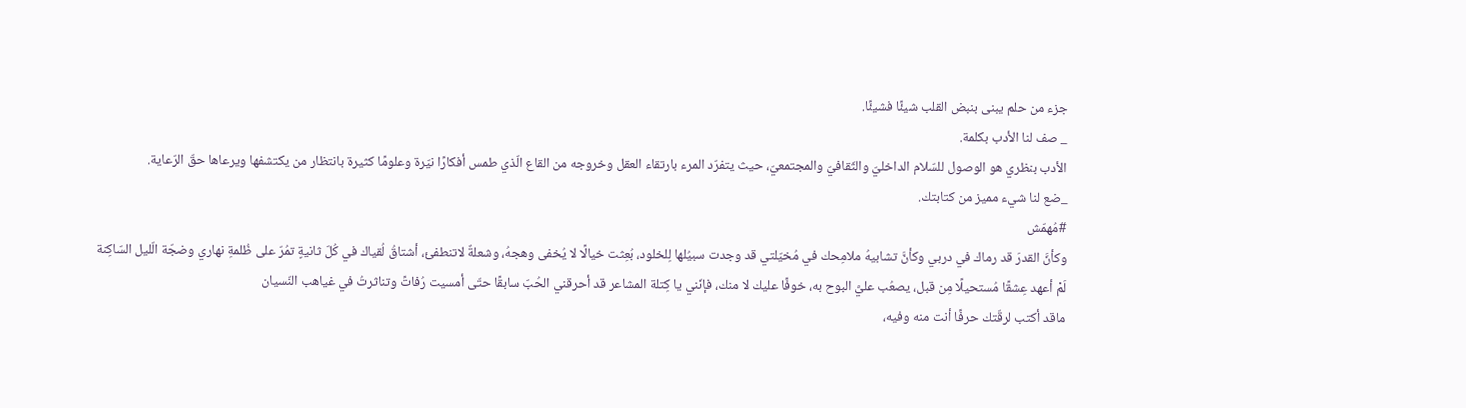جزء من حلم يبنى بنبض القلب شيئًا فشيئًا.
_ صف لنا الأدب بكلمة.
الأدب بنظري هو الوصول للسّلام الداخليّ والثّقافيّ والمجتمعيّ، حيث يتفرّد المرء بارتقاء العقل وخروجه من القاع الّذي طمس أفكارًا نيّرة وعلومًا كثيرة بانتظار من يكتشفها ويرعاها حقّ الرّعاية.
_ضع لنا شيء مميز من كتابتك.
#مُهمّش
وكأنَّ القدرَ قد رماك في دربي وكأنَّ تشابيهُ ملامِحك في مُخيّلتي قد وجدت سبيُلها لِلخلود، بُعِثت خيالًا لا يُخفى وهجهُ، وشعلةٌ لاتنطفئ، أشتاقُ لُقياك في كُلّ ثانيةٍ تمُرّ على ظُلمةِ نهاري وضجّة الّليل السّاكِنة
لَمْ أعهد عِشقًا مُستحيلًا مِن قبل، يصعُب عليَّ البوح به، خوفًا عليك لا منك، فإنّني يا كِتلة المشاعر قد أحرقني الحُبّ سابقًا حتّى أمسيت رُفاتً وتناثرتُ في غياهب النّسيان
ماقد أكتب لرقّتك حرفًا أنت منه وفيه،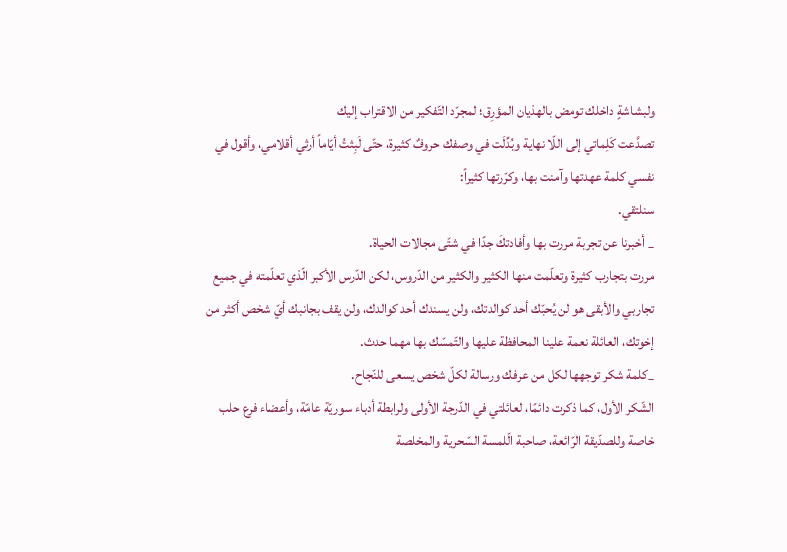ولبشاشةٍ داخلك تومض بالهذيان المؤرِق؛ لمجرّد التّفكير من الاقتراب إليك
تصدَّعت كَلِماتي إلى اللّا نهاية وبُدِّلَت في وصفك حروفٌ كثيرة، حتّى لَبِثتُ أيّاماً أرثي أقلامي، وأقول في نفسي كلمة عهدتها وآمنت بها، وكرّرتها كثيراً:
سنلتقي.
_ أخبرنا عن تجربة مررت بها وأفادتكَ جدًا في شتّى مجالات الحياة.
مررت بتجارب كثيرة وتعلّمت منها الكثير والكثير من الدّروس، لكن الدّرس الأكبر الّذي تعلّمته في جميع تجاربي والأبقى هو لن يُحبّك أحد كوالدتك، ولن يسندك أحد كوالدك، ولن يقف بجانبك أيّ شخص أكثر من إخوتك، العائلة نعمة علينا المحافظة عليها والتّمسّك بها مهما حدث.
_كلمة شكر توجهها لكل من عرفك ورسالة لكلّ شخص يسعى للنّجاح.
الشّكر الأول، كما ذكرت دائمًا، لعائلتي في الدّرجة الأولى ولرابطة أدباء سوريّة عامّة، وأعضاء فرع حلب خاصة وللصدّيقة الرّائعة، صاحبة الّلمسة السّحرية والمخلصة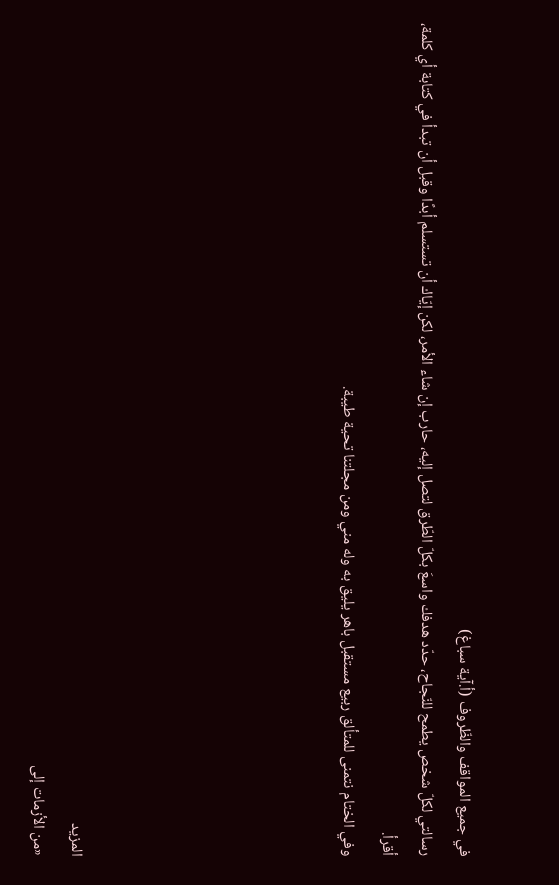في جميع المواقف والظّروف (أ.آية سباغ)
رسالتي لكلّ شخص يطمح للنّجاح، حدّد هدفك واسعَ بكلّ الطّرق لتصل إليه، حارب إن شاء الأمر، لكن إيّاك أن تستسلم أبدًا وقبل أن تبدأ في كتابة أي كلمة، أقرأ.
وفي الختام نتمنى للمتألق ربيع مستقبل باهر يليق به وله مني ومن مجلتنا تحية طيبة.






المزيد
«من الأزمات إلى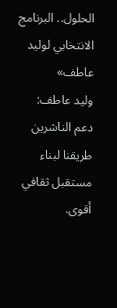الحلول.. البرنامج الانتخابي لوليد عاطف»
وليد عاطف: دعم الناشرين طريقنا لبناء مستقبل ثقافي أقوى.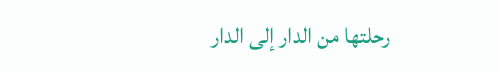رحلتها من الدار إلى الدار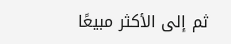ثم إلى الأكثر مبيعًا